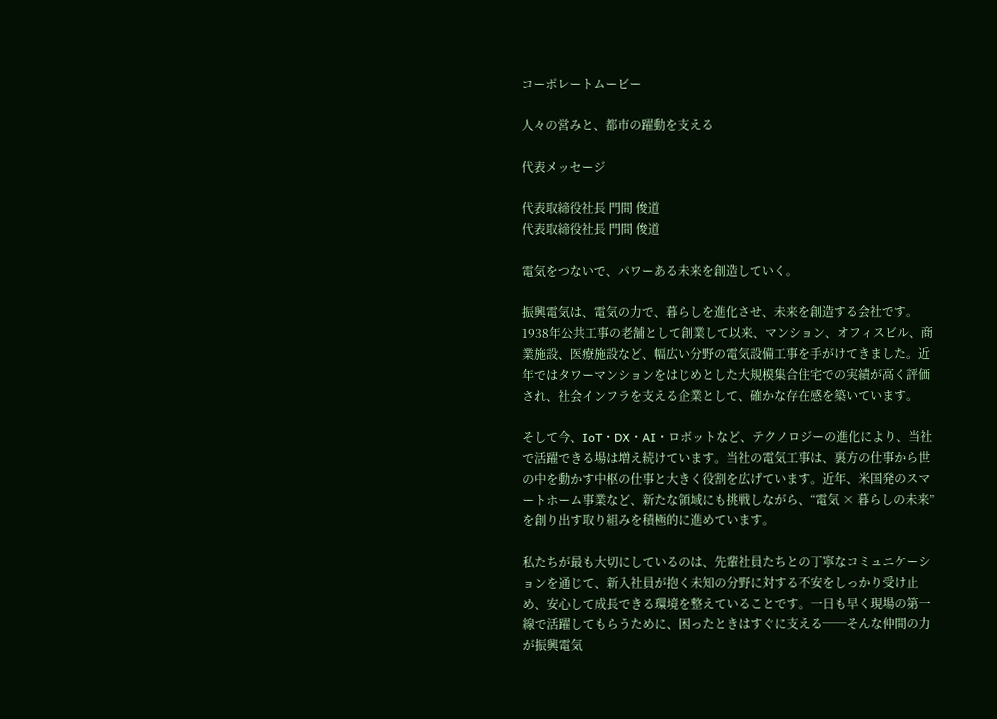コーポレートムービー

人々の営みと、都市の躍動を支える

代表メッセージ

代表取締役社長 門間 俊道
代表取締役社長 門間 俊道

電気をつないで、パワーある未来を創造していく。

振興電気は、電気の力で、暮らしを進化させ、未来を創造する会社です。
1938年公共工事の老舗として創業して以来、マンション、オフィスビル、商業施設、医療施設など、幅広い分野の電気設備工事を手がけてきました。近年ではタワーマンションをはじめとした大規模集合住宅での実績が高く評価され、社会インフラを支える企業として、確かな存在感を築いています。

そして今、IoT・DX・AI・ロボットなど、テクノロジーの進化により、当社で活躍できる場は増え続けています。当社の電気工事は、裏方の仕事から世の中を動かす中枢の仕事と大きく役割を広げています。近年、米国発のスマートホーム事業など、新たな領域にも挑戦しながら、“電気 × 暮らしの未来” を創り出す取り組みを積極的に進めています。

私たちが最も大切にしているのは、先輩社員たちとの丁寧なコミュニケーションを通じて、新入社員が抱く未知の分野に対する不安をしっかり受け止め、安心して成長できる環境を整えていることです。一日も早く現場の第一線で活躍してもらうために、困ったときはすぐに支える──そんな仲間の力が振興電気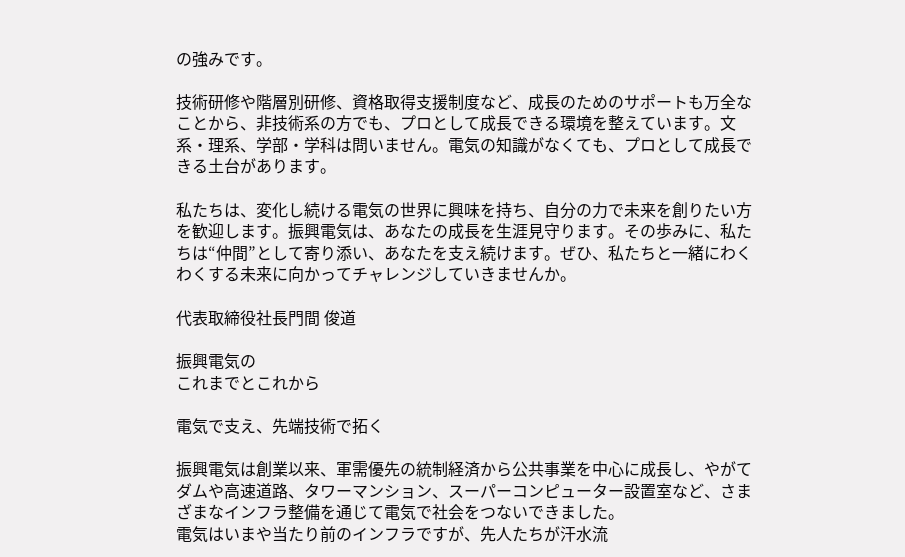の強みです。

技術研修や階層別研修、資格取得支援制度など、成長のためのサポートも万全なことから、非技術系の方でも、プロとして成長できる環境を整えています。文系・理系、学部・学科は問いません。電気の知識がなくても、プロとして成長できる土台があります。

私たちは、変化し続ける電気の世界に興味を持ち、自分の力で未来を創りたい方を歓迎します。振興電気は、あなたの成長を生涯見守ります。その歩みに、私たちは“仲間”として寄り添い、あなたを支え続けます。ぜひ、私たちと一緒にわくわくする未来に向かってチャレンジしていきませんか。

代表取締役社長門間 俊道

振興電気の
これまでとこれから

電気で支え、先端技術で拓く

振興電気は創業以来、軍需優先の統制経済から公共事業を中心に成長し、やがてダムや高速道路、タワーマンション、スーパーコンピューター設置室など、さまざまなインフラ整備を通じて電気で社会をつないできました。
電気はいまや当たり前のインフラですが、先人たちが汗水流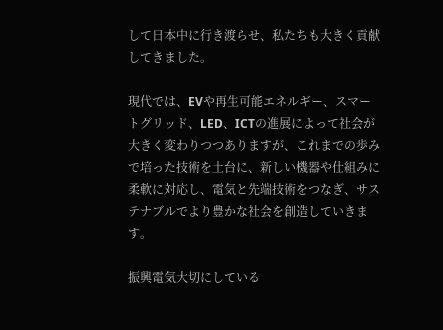して日本中に行き渡らせ、私たちも大きく貢献してきました。

現代では、EVや再生可能エネルギー、スマートグリッド、LED、ICTの進展によって社会が大きく変わりつつありますが、これまでの歩みで培った技術を土台に、新しい機器や仕組みに柔軟に対応し、電気と先端技術をつなぎ、サステナブルでより豊かな社会を創造していきます。

振興電気大切にしている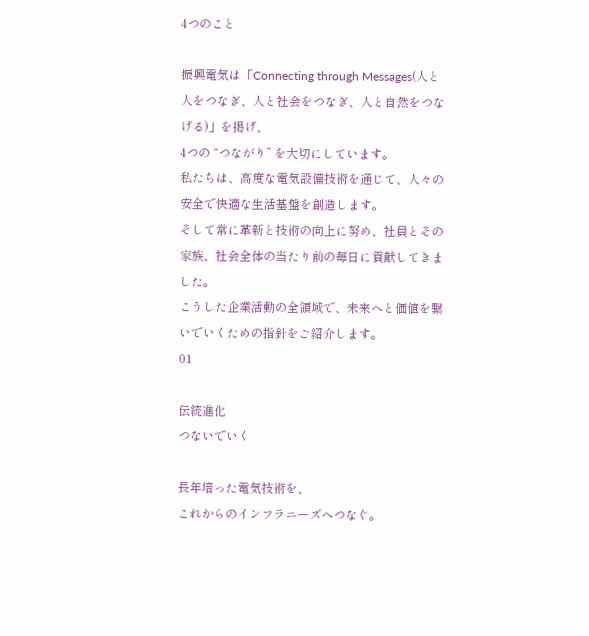4つのこと

振興電気は「Connecting through Messages(人と人をつなぎ、人と社会をつなぎ、人と自然をつなげる)」を掲げ、
4つの “つながり” を大切にしています。
私たちは、高度な電気設備技術を通じて、人々の安全で快適な生活基盤を創造します。
そして常に革新と技術の向上に努め、社員とその家族、社会全体の当たり前の毎日に貢献してきました。
こうした企業活動の全領域で、未来へと価値を繋いでいくための指針をご紹介します。
01

伝統進化
つないでいく

長年培った電気技術を、
これからのインフラニーズへつなぐ。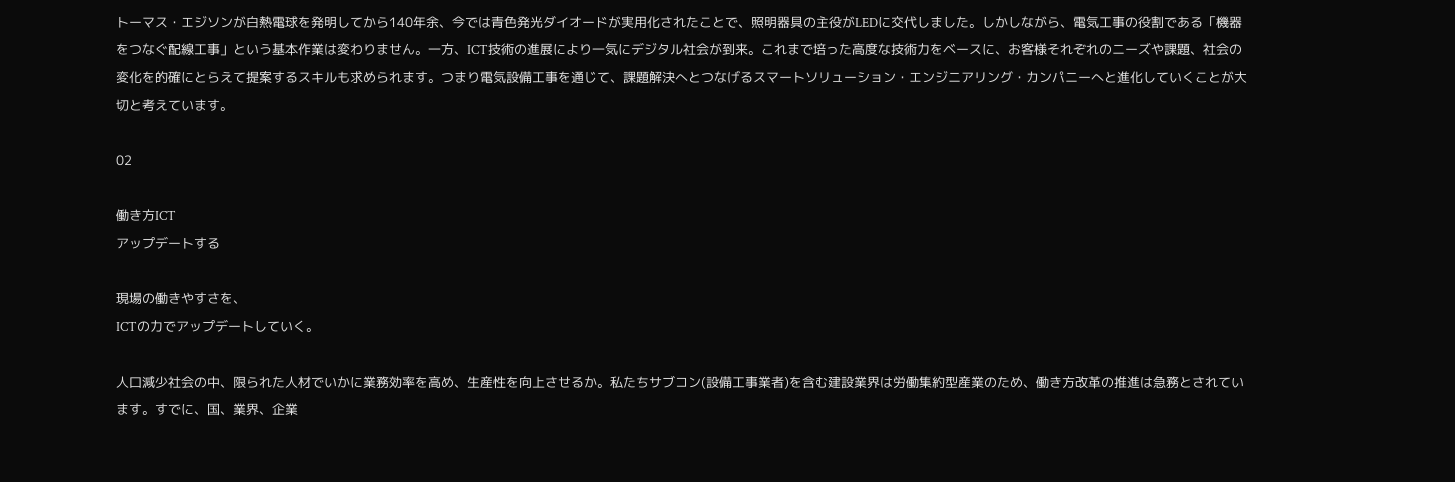トーマス・エジソンが白熱電球を発明してから140年余、今では青色発光ダイオードが実用化されたことで、照明器具の主役がLEDに交代しました。しかしながら、電気工事の役割である「機器をつなぐ配線工事」という基本作業は変わりません。一方、ICT技術の進展により一気にデジタル社会が到来。これまで培った高度な技術力をベースに、お客様それぞれのニーズや課題、社会の変化を的確にとらえて提案するスキルも求められます。つまり電気設備工事を通じて、課題解決へとつなげるスマートソリューション・エンジニアリング・カンパニーへと進化していくことが大切と考えています。

02

働き方ICT
アップデートする

現場の働きやすさを、
ICTの力でアップデートしていく。

人口減少社会の中、限られた人材でいかに業務効率を高め、生産性を向上させるか。私たちサブコン(設備工事業者)を含む建設業界は労働集約型産業のため、働き方改革の推進は急務とされています。すでに、国、業界、企業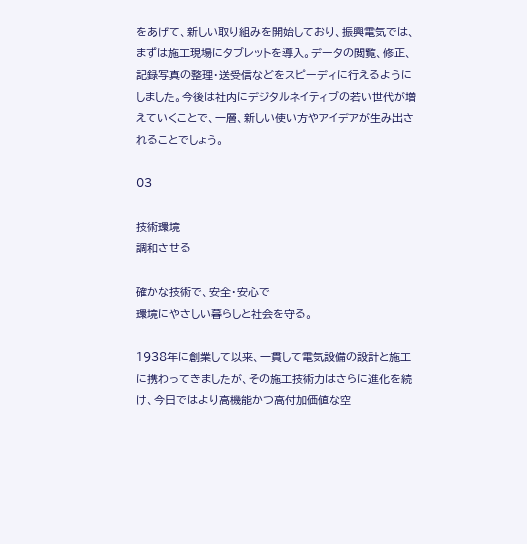をあげて、新しい取り組みを開始しており、振興電気では、まずは施工現場にタブレットを導入。データの閲覧、修正、記録写真の整理・送受信などをスピーディに行えるようにしました。今後は社内にデジタルネイティブの若い世代が増えていくことで、一層、新しい使い方やアイデアが生み出されることでしょう。

03

技術環境
調和させる

確かな技術で、安全・安心で
環境にやさしい暮らしと社会を守る。

1938年に創業して以来、一貫して電気設備の設計と施工に携わってきましたが、その施工技術力はさらに進化を続け、今日ではより高機能かつ高付加価値な空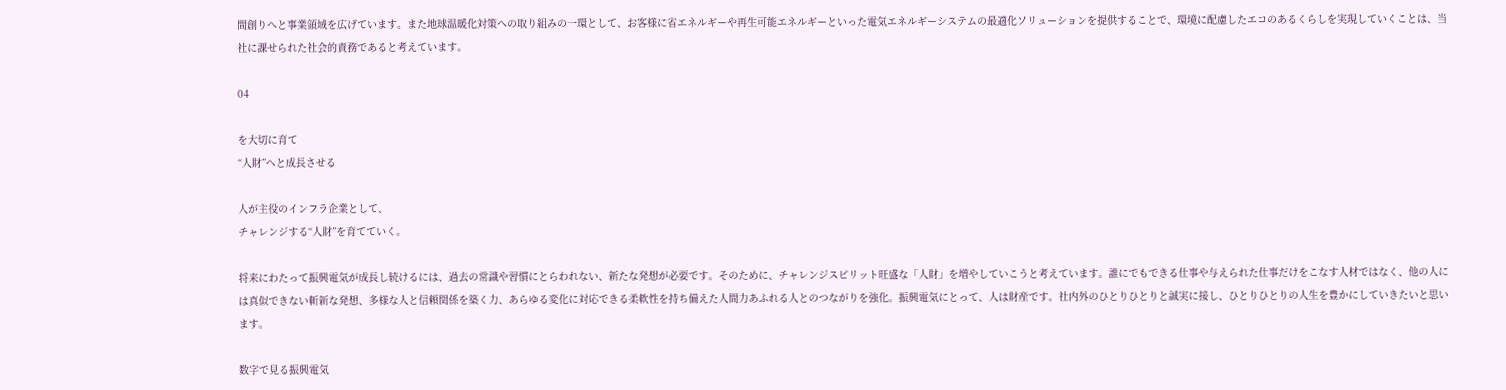間創りへと事業領域を広げています。また地球温暖化対策への取り組みの一環として、お客様に省エネルギーや再生可能エネルギーといった電気エネルギーシステムの最適化ソリューションを提供することで、環境に配慮したエコのあるくらしを実現していくことは、当社に課せられた社会的責務であると考えています。

04

を大切に育て
“人財”へと成長させる

人が主役のインフラ企業として、
チャレンジする“人財”を育てていく。

将来にわたって振興電気が成長し続けるには、過去の常識や習慣にとらわれない、新たな発想が必要です。そのために、チャレンジスピリット旺盛な「人財」を増やしていこうと考えています。誰にでもできる仕事や与えられた仕事だけをこなす人材ではなく、他の人には真似できない斬新な発想、多様な人と信頼関係を築く力、あらゆる変化に対応できる柔軟性を持ち備えた人間力あふれる人とのつながりを強化。振興電気にとって、人は財産です。社内外のひとりひとりと誠実に接し、ひとりひとりの人生を豊かにしていきたいと思います。

数字で見る振興電気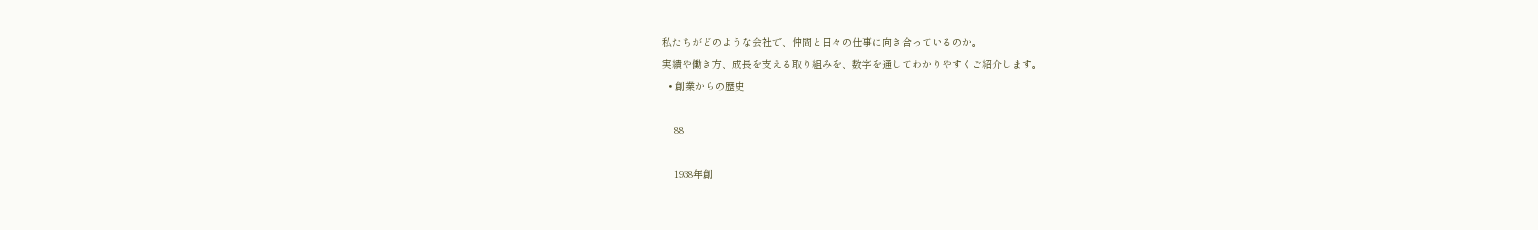私たちがどのような会社で、仲間と日々の仕事に向き合っているのか。
実績や働き方、成長を支える取り組みを、数字を通してわかりやすくご紹介します。
  • 創業からの歴史

    88

    1938年創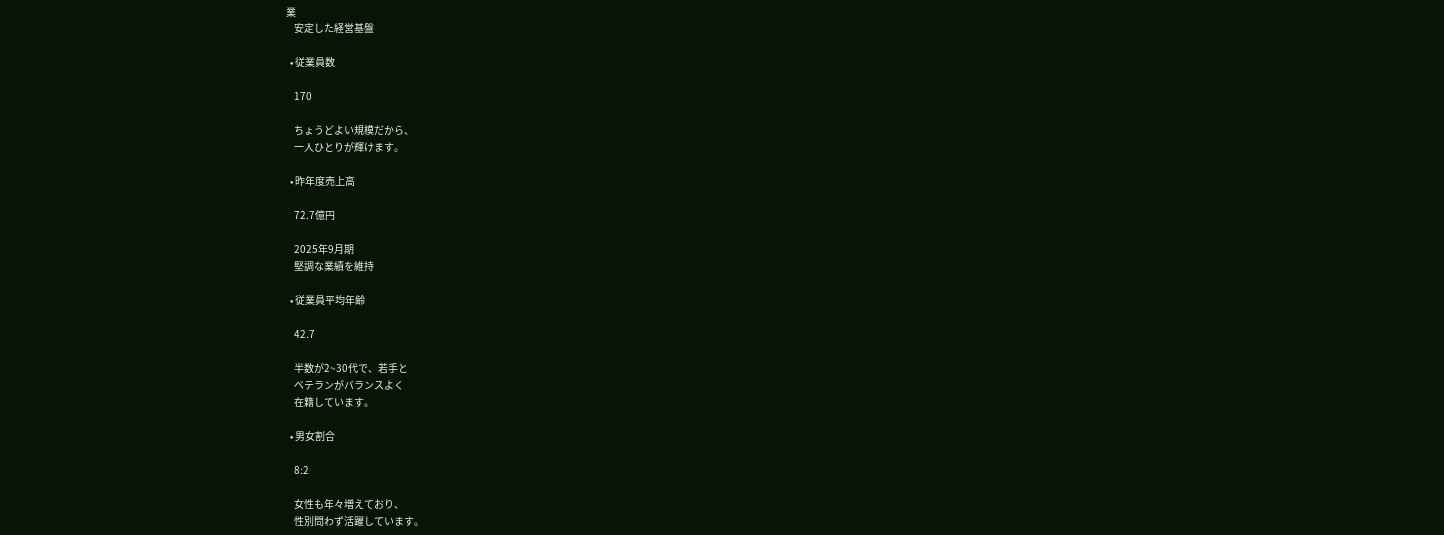業
    安定した経営基盤

  • 従業員数

    170

    ちょうどよい規模だから、
    一人ひとりが輝けます。

  • 昨年度売上高

    72.7億円

    2025年9月期
    堅調な業績を維持

  • 従業員平均年齢

    42.7

    半数が2~30代で、若手と
    ベテランがバランスよく
    在籍しています。

  • 男女割合

    8:2

    女性も年々増えており、
    性別問わず活躍しています。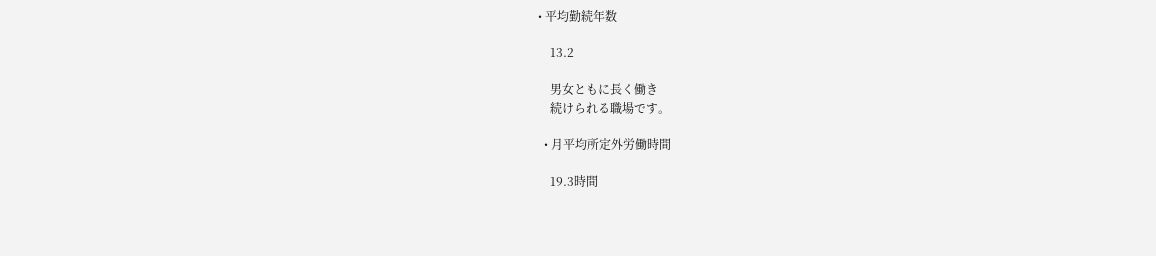• 平均勤続年数

    13.2

    男女ともに長く働き
    続けられる職場です。

  • 月平均所定外労働時間

    19.3時間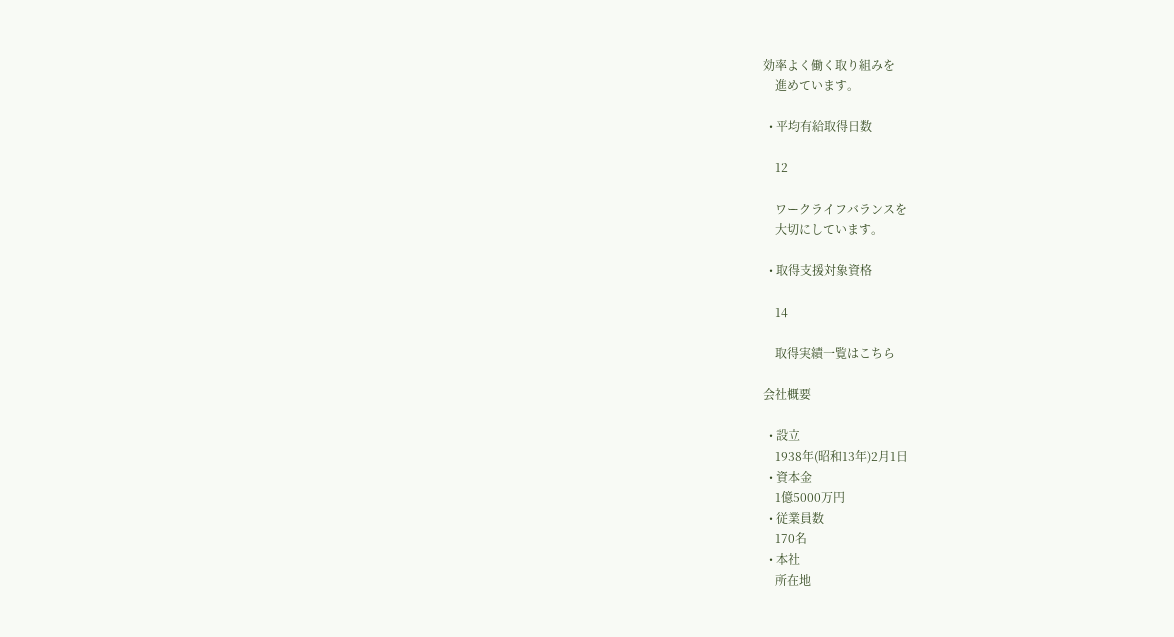効率よく働く取り組みを
    進めています。

  • 平均有給取得日数

    12

    ワークライフバランスを
    大切にしています。

  • 取得支援対象資格

    14

    取得実績一覧はこちら

会社概要

  • 設立
    1938年(昭和13年)2月1日
  • 資本金
    1億5000万円
  • 従業員数
    170名
  • 本社
    所在地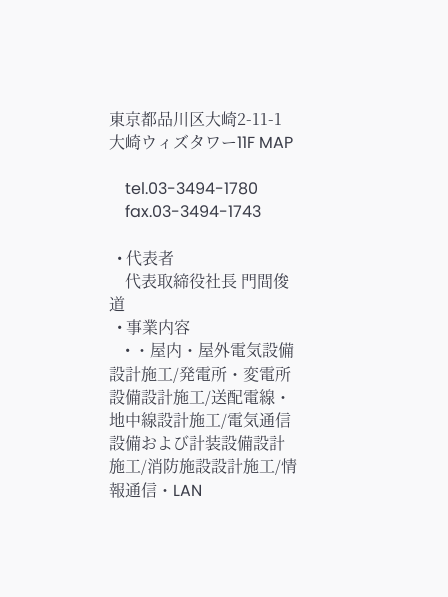東京都品川区大崎2-11-1大崎ウィズタワー11F MAP

    tel.03-3494-1780
    fax.03-3494-1743

  • 代表者
    代表取締役社長 門間俊道
  • 事業内容
    • ・屋内・屋外電気設備設計施工/発電所・変電所設備設計施工/送配電線・地中線設計施工/電気通信設備および計装設備設計施工/消防施設設計施工/情報通信・LAN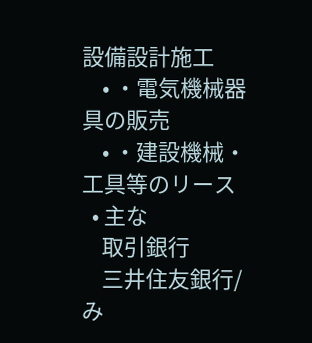設備設計施工
    • ・電気機械器具の販売
    • ・建設機械・工具等のリース
  • 主な
    取引銀行
    三井住友銀行/み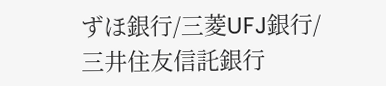ずほ銀行/三菱UFJ銀行/三井住友信託銀行